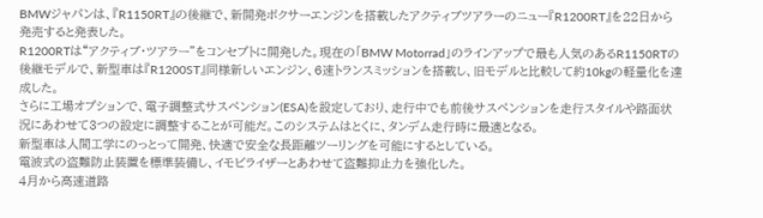BMWジャパンは、『R1150RT』の後継で、新開発ボクサーエンジンを搭載したアクティブツアラーのニュー『R1200RT』を22日から発売すると発表した。
R1200RTは“アクティブ・ツアラー”をコンセプトに開発した。現在の「BMW Motorrad」のラインアップで最も人気のあるR1150RTの後継モデルで、新型車は『R1200ST』同様新しいエンジン、6速トランスミッションを搭載し、旧モデルと比較して約10kgの軽量化を達成した。
さらに工場オプションで、電子調整式サスペンション(ESA)を設定しており、走行中でも前後サスペンションを走行スタイルや路面状況にあわせて3つの設定に調整することが可能だ。このシステムはとくに、タンデム走行時に最適となる。
新型車は人間工学にのっとって開発、快適で安全な長距離ツーリングを可能にするとしている。
電波式の盗難防止装置を標準装備し、イモビライザーとあわせて盗難抑止力を強化した。
4月から高速道路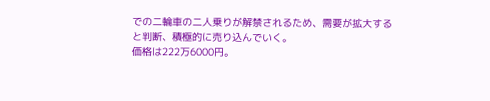での二輪車の二人乗りが解禁されるため、需要が拡大すると判断、積極的に売り込んでいく。
価格は222万6000円。